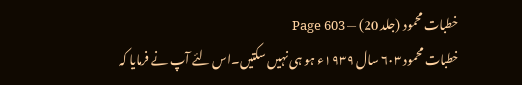خطبات محمود (جلد 20) — Page 603
خطبات محمود ۶۰۳ سال ۱۹۳۹ء ہو ہی نہیں سکتیں۔اس لئے آپ نے فرمایا کہ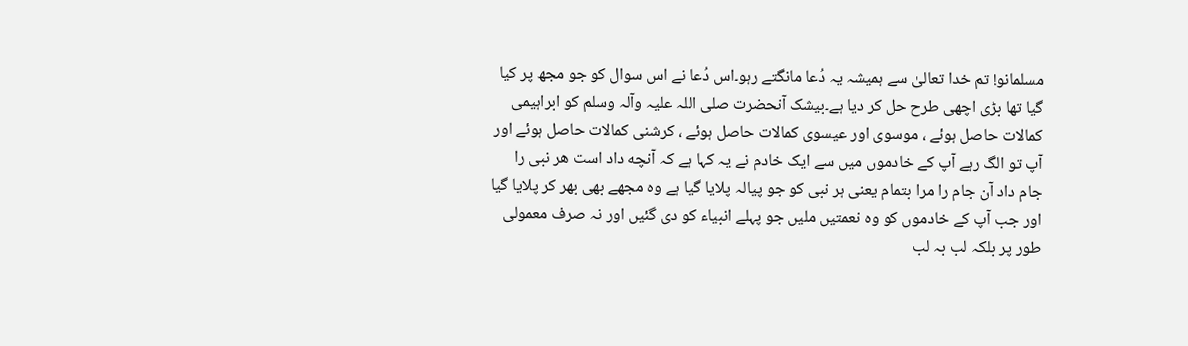مسلمانو! تم خدا تعالیٰ سے ہمیشہ یہ دُعا مانگتے رہو۔اس دُعا نے اس سوال کو جو مجھ پر کیا گیا تھا بڑی اچھی طرح حل کر دیا ہے۔بیشک آنحضرت صلی اللہ علیہ وآلہ وسلم کو ابراہیمی کمالات حاصل ہوئے ، موسوی اور عیسوی کمالات حاصل ہوئے ، کرشنی کمالات حاصل ہوئے اور آپ تو الگ رہے آپ کے خادموں میں سے ایک خادم نے یہ کہا ہے کہ آنچه داد است هر نبی را جام داد آن جام را مرا بتمام یعنی ہر نبی کو جو پیالہ پلایا گیا ہے وہ مجھے بھی بھر کر پلایا گیا اور جب آپ کے خادموں کو وہ نعمتیں ملیں جو پہلے انبیاء کو دی گئیں اور نہ صرف معمولی طور پر بلکہ لب بہ لب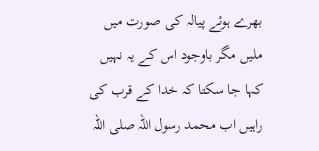بھرے ہوئے پیالہ کی صورت میں ملیں مگر باوجود اس کے یہ نہیں کہا جا سکتا کہ خدا کے قرب کی راہیں اب محمد رسول اللہ صلی اللہ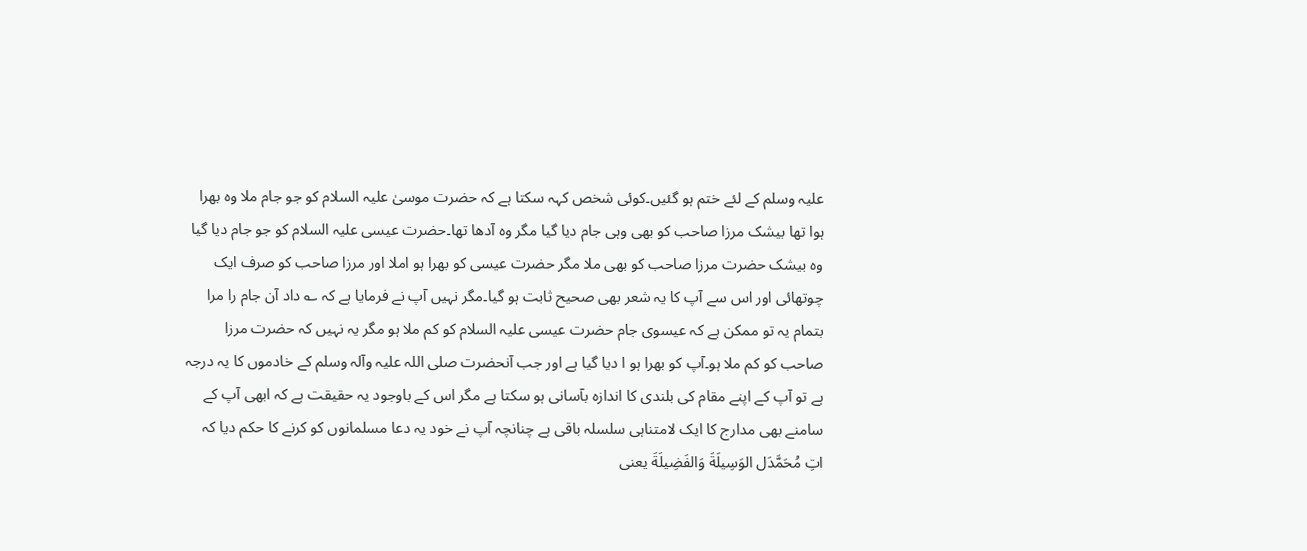علیہ وسلم کے لئے ختم ہو گئیں۔کوئی شخص کہہ سکتا ہے کہ حضرت موسیٰ علیہ السلام کو جو جام ملا وہ بھرا ہوا تھا بیشک مرزا صاحب کو بھی وہی جام دیا گیا مگر وہ آدھا تھا۔حضرت عیسی علیہ السلام کو جو جام دیا گیا وہ بیشک حضرت مرزا صاحب کو بھی ملا مگر حضرت عیسی کو بھرا ہو املا اور مرزا صاحب کو صرف ایک چوتھائی اور اس سے آپ کا یہ شعر بھی صحیح ثابت ہو گیا۔مگر نہیں آپ نے فرمایا ہے کہ ؎ داد آن جام را مرا بتمام یہ تو ممکن ہے کہ عیسوی جام حضرت عیسی علیہ السلام کو کم ملا ہو مگر یہ نہیں کہ حضرت مرزا صاحب کو کم ملا ہو۔آپ کو بھرا ہو ا دیا گیا ہے اور جب آنحضرت صلی اللہ علیہ وآلہ وسلم کے خادموں کا یہ درجہ ہے تو آپ کے اپنے مقام کی بلندی کا اندازہ بآسانی ہو سکتا ہے مگر اس کے باوجود یہ حقیقت ہے کہ ابھی آپ کے سامنے بھی مدارج کا ایک لامتناہی سلسلہ باقی ہے چنانچہ آپ نے خود یہ دعا مسلمانوں کو کرنے کا حکم دیا کہ اتِ مُحَمَّدَل الوَسِيلَةَ وَالفَضِيلَةَ يعنى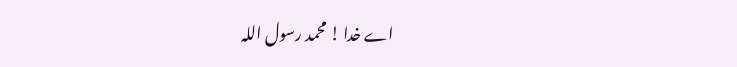اے خدا ! محمد رسول اللہ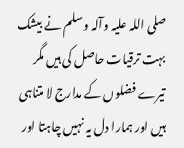صلی اللہ علیہ وآلہ وسلم نے بیشک بہت ترقیات حاصل کی ہیں مگر تیرے فضلوں کے مدارج لا متناہی ہیں اور ہمارا دل یہ نہیں چاہتا اور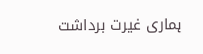ہماری غیرت برداشت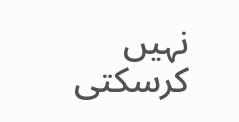نہیں کرسکتی